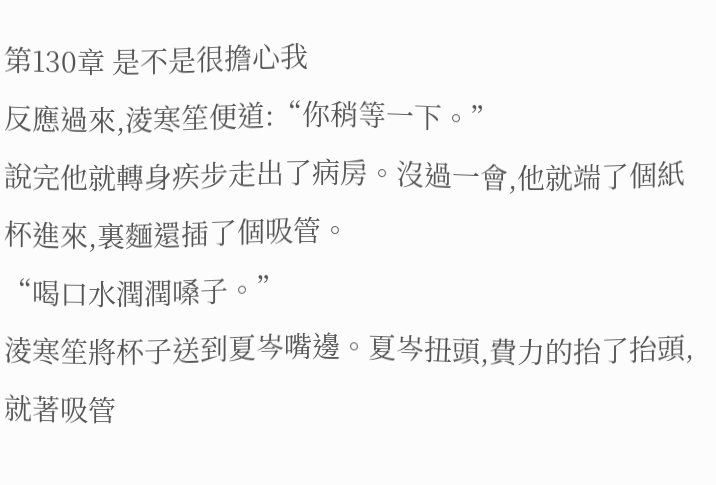第130章 是不是很擔心我
反應過來,淩寒笙便道:“你稍等一下。”
說完他就轉身疾步走出了病房。沒過一會,他就端了個紙杯進來,裏麵還插了個吸管。
“喝口水潤潤嗓子。”
淩寒笙將杯子送到夏岑嘴邊。夏岑扭頭,費力的抬了抬頭,就著吸管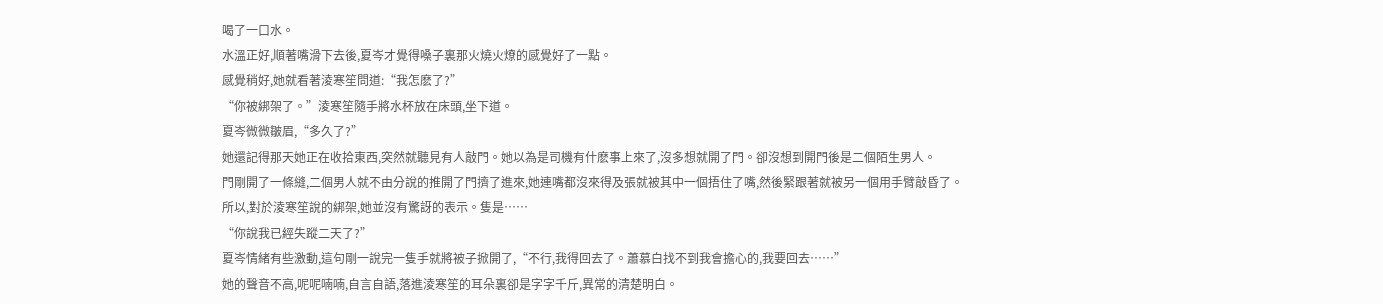喝了一口水。
水溫正好,順著嘴滑下去後,夏岑才覺得嗓子裏那火燒火燎的感覺好了一點。
感覺稍好,她就看著淩寒笙問道:“我怎麽了?”
“你被綁架了。”淩寒笙隨手將水杯放在床頭,坐下道。
夏岑微微皺眉,“多久了?”
她還記得那天她正在收拾東西,突然就聽見有人敲門。她以為是司機有什麽事上來了,沒多想就開了門。卻沒想到開門後是二個陌生男人。
門剛開了一條縫,二個男人就不由分說的推開了門擠了進來,她連嘴都沒來得及張就被其中一個捂住了嘴,然後緊跟著就被另一個用手臂敲昏了。
所以,對於淩寒笙說的綁架,她並沒有驚訝的表示。隻是……
“你說我已經失蹤二天了?”
夏岑情緒有些激動,這句剛一說完一隻手就將被子掀開了,“不行,我得回去了。蕭慕白找不到我會擔心的,我要回去……”
她的聲音不高,呢呢喃喃,自言自語,落進淩寒笙的耳朵裏卻是字字千斤,異常的清楚明白。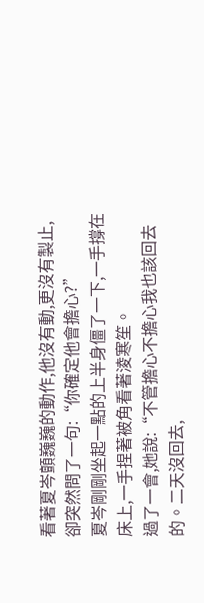看著夏岑顫巍巍的動作,他沒有動,更沒有製止,卻突然問了一句:“你確定他會擔心?”
夏岑剛剛坐起一點的上半身僵了一下,一手撐在床上,一手捏著被角看著淩寒笙。
過了一會,她說:“不管擔心不擔心我也該回去的。二天沒回去,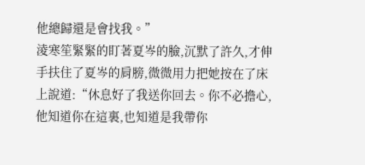他總歸還是會找我。”
淩寒笙緊緊的盯著夏岑的臉,沉默了許久,才伸手扶住了夏岑的肩膀,微微用力把她按在了床上說道:“休息好了我送你回去。你不必擔心,他知道你在這裏,也知道是我帶你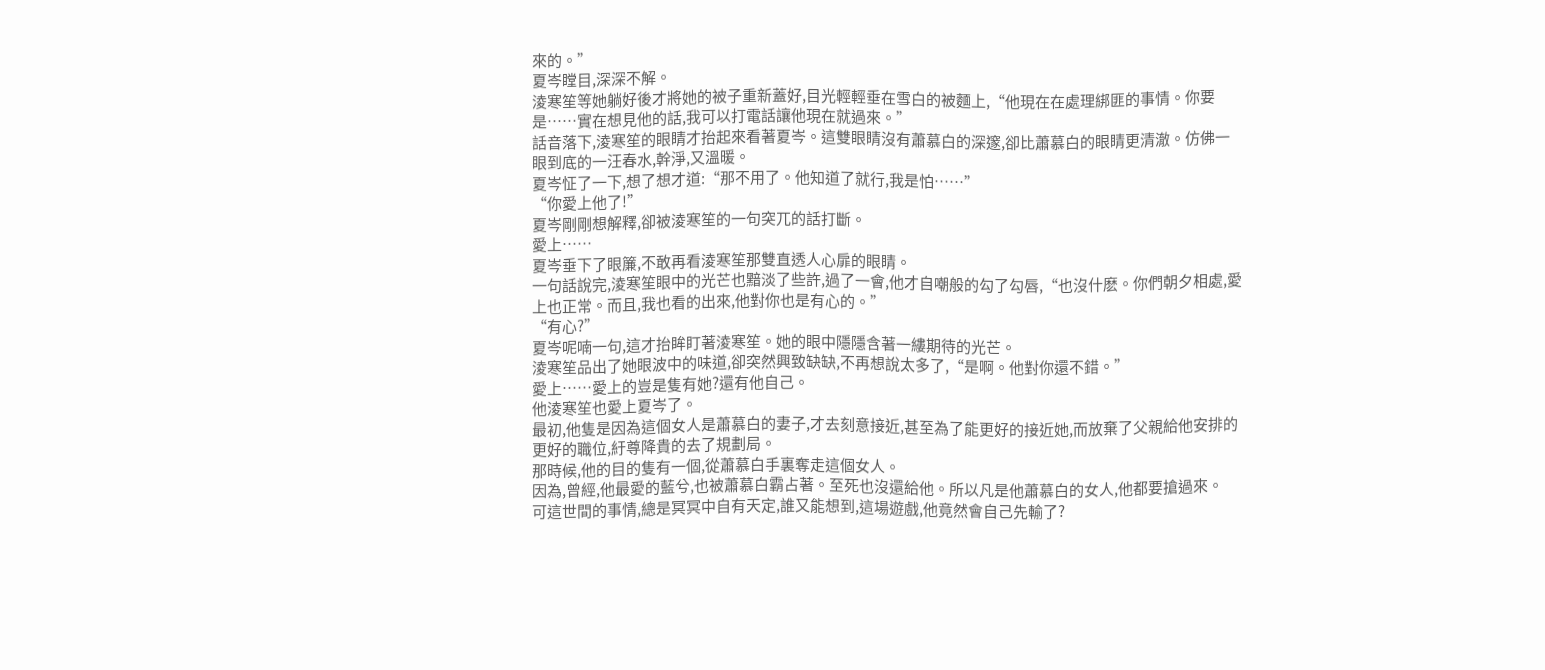來的。”
夏岑瞠目,深深不解。
淩寒笙等她躺好後才將她的被子重新蓋好,目光輕輕垂在雪白的被麵上,“他現在在處理綁匪的事情。你要是……實在想見他的話,我可以打電話讓他現在就過來。”
話音落下,淩寒笙的眼睛才抬起來看著夏岑。這雙眼睛沒有蕭慕白的深邃,卻比蕭慕白的眼睛更清澈。仿佛一眼到底的一汪春水,幹淨,又溫暖。
夏岑怔了一下,想了想才道:“那不用了。他知道了就行,我是怕……”
“你愛上他了!”
夏岑剛剛想解釋,卻被淩寒笙的一句突兀的話打斷。
愛上……
夏岑垂下了眼簾,不敢再看淩寒笙那雙直透人心扉的眼睛。
一句話說完,淩寒笙眼中的光芒也黯淡了些許,過了一會,他才自嘲般的勾了勾唇,“也沒什麽。你們朝夕相處,愛上也正常。而且,我也看的出來,他對你也是有心的。”
“有心?”
夏岑呢喃一句,這才抬眸盯著淩寒笙。她的眼中隱隱含著一縷期待的光芒。
淩寒笙品出了她眼波中的味道,卻突然興致缺缺,不再想說太多了,“是啊。他對你還不錯。”
愛上……愛上的豈是隻有她?還有他自己。
他淩寒笙也愛上夏岑了。
最初,他隻是因為這個女人是蕭慕白的妻子,才去刻意接近,甚至為了能更好的接近她,而放棄了父親給他安排的更好的職位,紆尊降貴的去了規劃局。
那時候,他的目的隻有一個,從蕭慕白手裏奪走這個女人。
因為,曾經,他最愛的藍兮,也被蕭慕白霸占著。至死也沒還給他。所以凡是他蕭慕白的女人,他都要搶過來。
可這世間的事情,總是冥冥中自有天定,誰又能想到,這場遊戲,他竟然會自己先輸了?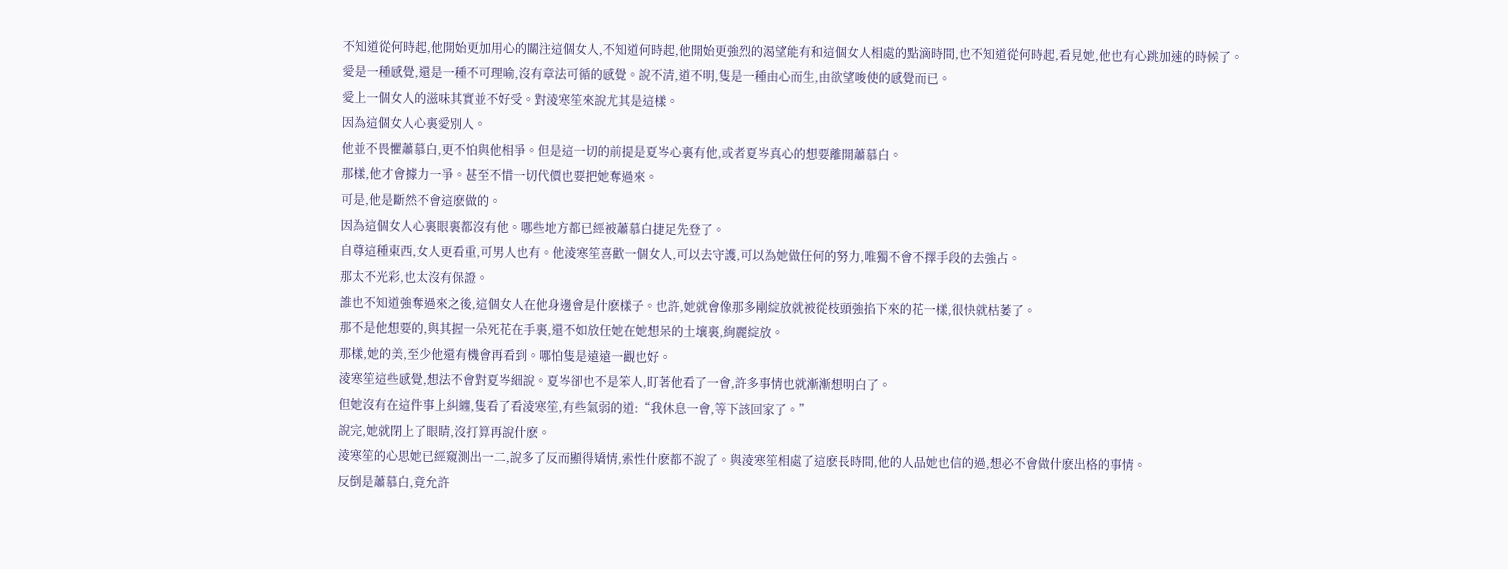不知道從何時起,他開始更加用心的關注這個女人,不知道何時起,他開始更強烈的渴望能有和這個女人相處的點滴時間,也不知道從何時起,看見她,他也有心跳加速的時候了。
愛是一種感覺,還是一種不可理喻,沒有章法可循的感覺。說不清,道不明,隻是一種由心而生,由欲望唆使的感覺而已。
愛上一個女人的滋味其實並不好受。對淩寒笙來說尤其是這樣。
因為這個女人心裏愛別人。
他並不畏懼蕭慕白,更不怕與他相爭。但是這一切的前提是夏岑心裏有他,或者夏岑真心的想要離開蕭慕白。
那樣,他才會據力一爭。甚至不惜一切代價也要把她奪過來。
可是,他是斷然不會這麽做的。
因為這個女人心裏眼裏都沒有他。哪些地方都已經被蕭慕白捷足先登了。
自尊這種東西,女人更看重,可男人也有。他淩寒笙喜歡一個女人,可以去守護,可以為她做任何的努力,唯獨不會不擇手段的去強占。
那太不光彩,也太沒有保證。
誰也不知道強奪過來之後,這個女人在他身邊會是什麽樣子。也許,她就會像那多剛綻放就被從枝頭強掐下來的花一樣,很快就枯萎了。
那不是他想要的,與其握一朵死花在手裏,還不如放任她在她想呆的土壤裏,絢麗綻放。
那樣,她的美,至少他還有機會再看到。哪怕隻是遠遠一觀也好。
淩寒笙這些感覺,想法不會對夏岑細說。夏岑卻也不是笨人,盯著他看了一會,許多事情也就漸漸想明白了。
但她沒有在這件事上糾纏,隻看了看淩寒笙,有些氣弱的道:“我休息一會,等下該回家了。”
說完,她就閉上了眼睛,沒打算再說什麽。
淩寒笙的心思她已經窺測出一二,說多了反而顯得矯情,索性什麽都不說了。與淩寒笙相處了這麽長時間,他的人品她也信的過,想必不會做什麽出格的事情。
反倒是蕭慕白,竟允許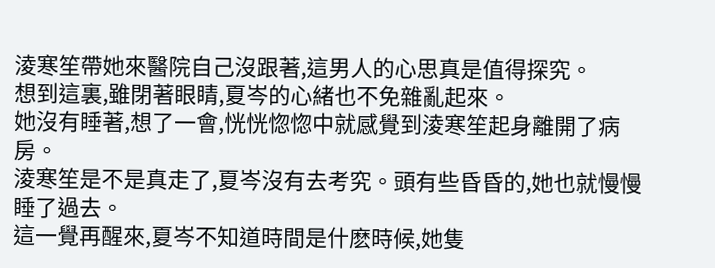淩寒笙帶她來醫院自己沒跟著,這男人的心思真是值得探究。
想到這裏,雖閉著眼睛,夏岑的心緒也不免雜亂起來。
她沒有睡著,想了一會,恍恍惚惚中就感覺到淩寒笙起身離開了病房。
淩寒笙是不是真走了,夏岑沒有去考究。頭有些昏昏的,她也就慢慢睡了過去。
這一覺再醒來,夏岑不知道時間是什麽時候,她隻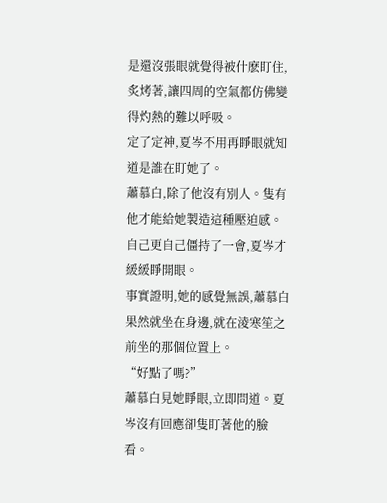是還沒張眼就覺得被什麽盯住,炙烤著,讓四周的空氣都仿佛變得灼熱的難以呼吸。
定了定神,夏岑不用再睜眼就知道是誰在盯她了。
蕭慕白,除了他沒有別人。隻有他才能給她製造這種壓迫感。
自己更自己僵持了一會,夏岑才緩緩睜開眼。
事實證明,她的感覺無誤,蕭慕白果然就坐在身邊,就在淩寒笙之前坐的那個位置上。
“好點了嗎?”
蕭慕白見她睜眼,立即問道。夏岑沒有回應卻隻盯著他的臉看。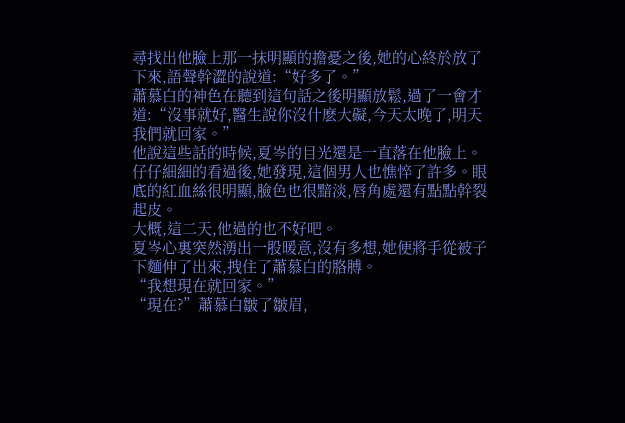尋找出他臉上那一抹明顯的擔憂之後,她的心終於放了下來,語聲幹澀的說道:“好多了。”
蕭慕白的神色在聽到這句話之後明顯放鬆,過了一會才道:“沒事就好,醫生說你沒什麽大礙,今天太晚了,明天我們就回家。”
他說這些話的時候,夏岑的目光還是一直落在他臉上。
仔仔細細的看過後,她發現,這個男人也憔悴了許多。眼底的紅血絲很明顯,臉色也很黯淡,唇角處還有點點幹裂起皮。
大概,這二天,他過的也不好吧。
夏岑心裏突然湧出一股暖意,沒有多想,她便將手從被子下麵伸了出來,拽住了蕭慕白的胳膊。
“我想現在就回家。”
“現在?”蕭慕白皺了皺眉,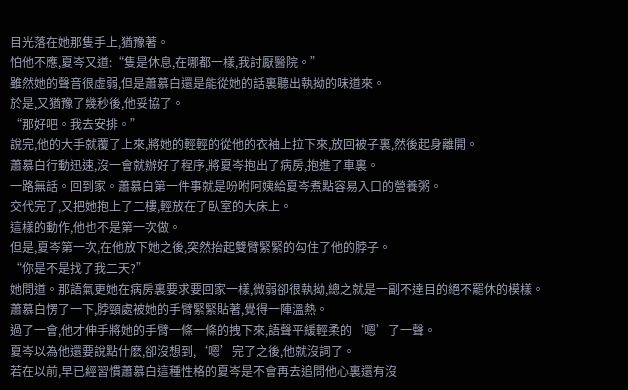目光落在她那隻手上,猶豫著。
怕他不應,夏岑又道:“隻是休息,在哪都一樣,我討厭醫院。”
雖然她的聲音很虛弱,但是蕭慕白還是能從她的話裏聽出執拗的味道來。
於是,又猶豫了幾秒後,他妥協了。
“那好吧。我去安排。”
說完,他的大手就覆了上來,將她的輕輕的從他的衣袖上拉下來,放回被子裏,然後起身離開。
蕭慕白行動迅速,沒一會就辦好了程序,將夏岑抱出了病房,抱進了車裏。
一路無話。回到家。蕭慕白第一件事就是吩咐阿姨給夏岑煮點容易入口的營養粥。
交代完了,又把她抱上了二樓,輕放在了臥室的大床上。
這樣的動作,他也不是第一次做。
但是,夏岑第一次,在他放下她之後,突然抬起雙臂緊緊的勾住了他的脖子。
“你是不是找了我二天?”
她問道。那語氣更她在病房裏要求要回家一樣,微弱卻很執拗,總之就是一副不達目的絕不罷休的模樣。
蕭慕白愣了一下,脖頸處被她的手臂緊緊貼著,覺得一陣溫熱。
過了一會,他才伸手將她的手臂一條一條的拽下來,語聲平緩輕柔的‘嗯’了一聲。
夏岑以為他還要說點什麽,卻沒想到,‘嗯’完了之後,他就沒詞了。
若在以前,早已經習慣蕭慕白這種性格的夏岑是不會再去追問他心裏還有沒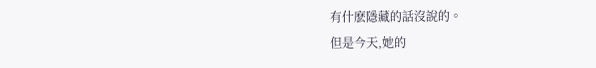有什麽隱藏的話沒說的。
但是今天,她的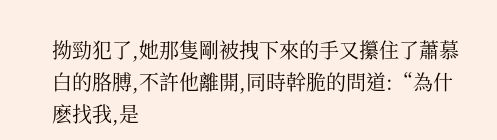拗勁犯了,她那隻剛被拽下來的手又攥住了蕭慕白的胳膊,不許他離開,同時幹脆的問道:“為什麽找我,是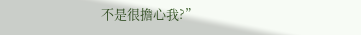不是很擔心我?”